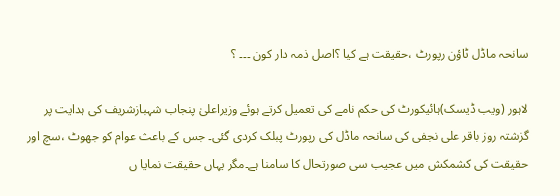سانحہ ماڈل ٹاؤن رپورٹ ،حقیقت ہے کیا ؟اصل ذمہ دار کون ۔۔۔ ؟

لاہور (ویب ڈیسک)ہائیکورٹ کی حکم نامے کی تعمیل کرتے ہوئے وزیراعلیٰ پنجاب شہبازشریف کی ہدایت پر گزشتہ روز باقر علی نجفی کی سانحہ ماڈل کی رپورٹ پبلک کردی گئی۔ جس کے باعث عوام کو جھوٹ ،سچ اور حقیقت کی کشمکش میں عجیب سی صورتحال کا سامنا ہے۔مگر یہاں حقیقت نمایا ں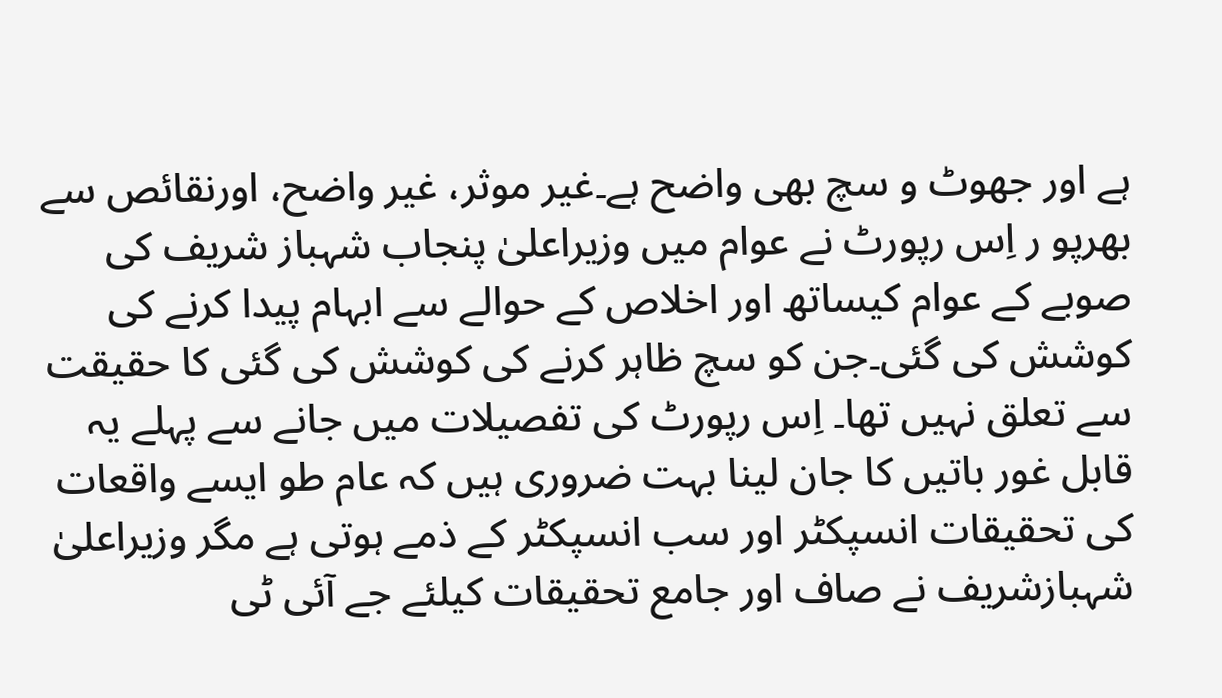ہے اور جھوٹ و سچ بھی واضح ہے۔غیر موثر، غیر واضح، اورنقائص سے بھرپو ر اِس رپورٹ نے عوام میں وزیراعلیٰ پنجاب شہباز شریف کی صوبے کے عوام کیساتھ اور اخلاص کے حوالے سے ابہام پیدا کرنے کی کوشش کی گئی۔جن کو سچ ظاہر کرنے کی کوشش کی گئی کا حقیقت سے تعلق نہیں تھا۔ اِس رپورٹ کی تفصیلات میں جانے سے پہلے یہ قابل غور باتیں کا جان لینا بہت ضروری ہیں کہ عام طو ایسے واقعات کی تحقیقات انسپکٹر اور سب انسپکٹر کے ذمے ہوتی ہے مگر وزیراعلیٰ شہبازشریف نے صاف اور جامع تحقیقات کیلئے جے آئی ٹی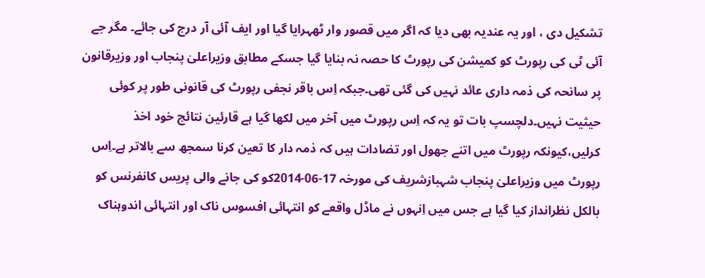تشکیل دی ، اور یہ عندیہ بھی دیا کہ اگر میں قصور وار ٹھہرایا گیا اور ایف آئی آر درج کی جائے۔ مگر جے آئی ٹی کی رپورٹ کو کمیشن کی رپورٹ کا حصہ نہ بنایا گیا جسکے مطابق وزیراعلیٰ پنجاب اور وزیرقانون پر سانحہ کی ذمہ داری عائد نہیں کی گئی تھی۔جبکہ اِس باقر نجفی رپورٹ کی قانونی طور پر کوئی حیثیت نہیں۔دلچسپ بات تو یہ کہ اِس رپورٹ میں آخر میں لکھا گیا ہے قارئین نتائج خود اخذ کرلیں،کیونکہ رپورٹ میں اتنے جھول اور تضادات ہیں کہ ذمہ دار کا تعین کرنا سمجھ سے بالاتر ہے۔اِس رپورٹ میں وزیراعلیٰ پنجاب شہبازشریف کی مورخہ 17-06-2014کو کی جانے والی پریس کانفرنس کو بالکل نظرانداز کیا گیا ہے جس میں اِنہوں نے ماڈل واقعے کو انتہائی افسوس ناک اور انتہائی اندوہناک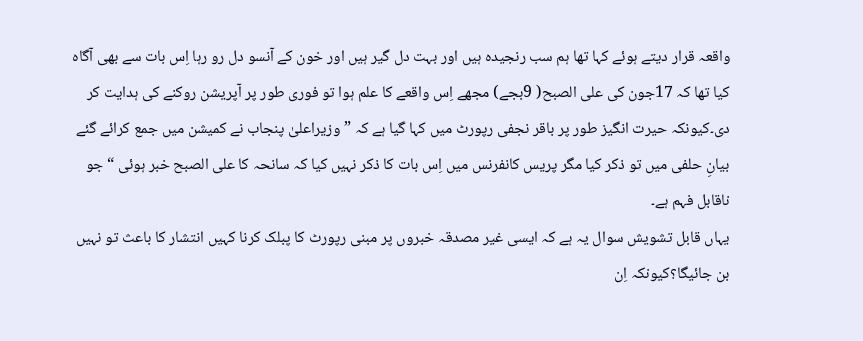واقعہ قرار دیتے ہوئے کہا تھا ہم سب رنجیدہ ہیں اور بہت دل گیر ہیں اور خون کے آنسو دل رو رہا اِس بات سے بھی آگاہ کیا تھا کہ 17جون کی علی الصبح( 9بجے) مجھے اِس واقعے کا علم ہوا تو فوری طور پر آپریشن روکنے کی ہدایت کر دی۔کیونکہ حیرت انگیز طور پر باقر نجفی رپورٹ میں کہا گیا ہے کہ ”وزیراعلیٰ پنجاب نے کمیشن میں جمع کرائے گئے بیانِ حلفی میں تو ذکر کیا مگر پریس کانفرنس میں اِس بات کا ذکر نہیں کیا کہ سانحہ کا علی الصبح خبر ہوئی “ جو ناقابل فہم ہے۔
یہاں قابل تشویش سوال یہ ہے کہ ایسی غیر مصدقہ خبروں پر مبنی رپورٹ کا پبلک کرنا کہیں انتشار کا باعث تو نہیں بن جائیگا؟کیونکہ اِن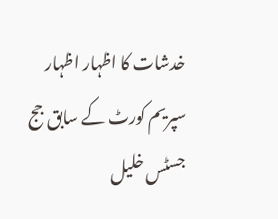خدشات کا اظہار اظہار سپریم کورٹ کے سابق جج جسٹس خلیل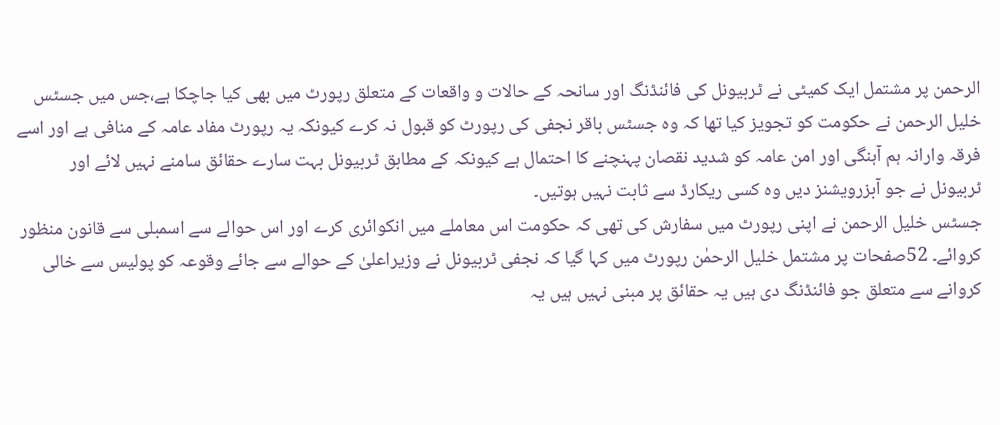الرحمن پر مشتمل ایک کمیٹی نے ٹربیونل کی فائنڈنگ اور سانحہ کے حالات و واقعات کے متعلق رپورٹ میں بھی کیا جاچکا ہے،جس میں جسٹس خلیل الرحمن نے حکومت کو تجویز کیا تھا کہ وہ جسٹس باقر نجفی کی رپورٹ کو قبول نہ کرے کیونکہ یہ رپورٹ مفاد عامہ کے منافی ہے اور اسے فرقہ وارانہ ہم آہنگی اور امن عامہ کو شدید نقصان پہنچنے کا احتمال ہے کیونکہ کے مطابق ٹربیونل بہت سارے حقائق سامنے نہیں لائے اور ٹربیونل نے جو آبزرویشنز دیں وہ کسی ریکارڈ سے ثابت نہیں ہوتیں۔
جسٹس خلیل الرحمن نے اپنی رپورٹ میں سفارش کی تھی کہ حکومت اس معاملے میں انکوائری کرے اور اس حوالے سے اسمبلی سے قانون منظور کروائے۔ 52صفحات پر مشتمل خلیل الرحمٰن رپورٹ میں کہا گیا کہ نجفی ٹربیونل نے وزیراعلیٰ کے حوالے سے جائے وقوعہ کو پولیس سے خالی کروانے سے متعلق جو فائنڈنگ دی ہیں یہ حقائق پر مبنی نہیں ہیں یہ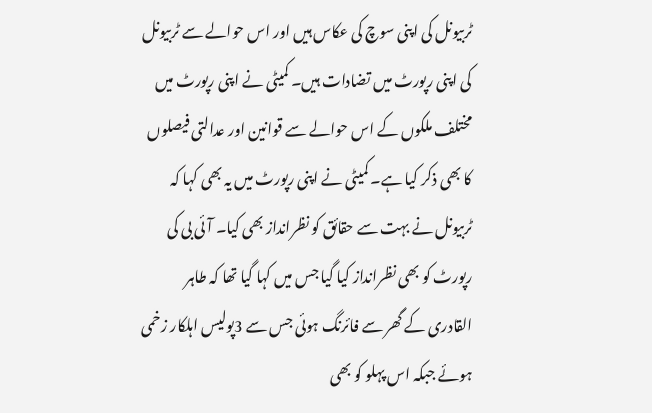ٹربیونل کی اپنی سوچ کی عکاس ہیں اور اس حوالے سے ٹربیونل کی اپنی رپورٹ میں تضادات ہیں۔ کمیٹی نے اپنی رپورٹ میں مختلف ملکوں کے اس حوالے سے قوانین اور عدالتی فیصلوں کا بھی ذکر کیا ہے۔ کمیٹی نے اپنی رپورٹ میں یہ بھی کہا کہ ٹربیونل نے بہت سے حقائق کو نظرانداز بھی کیا۔ آئی بی کی رپورٹ کو بھی نظرانداز کیا گیا جس میں کہا گیا تھا کہ طاہر القادری کے گھر سے فائرنگ ہوئی جس سے 3پولیس اہلکار زخمی ہوئے جبکہ اس پہلو کو بھی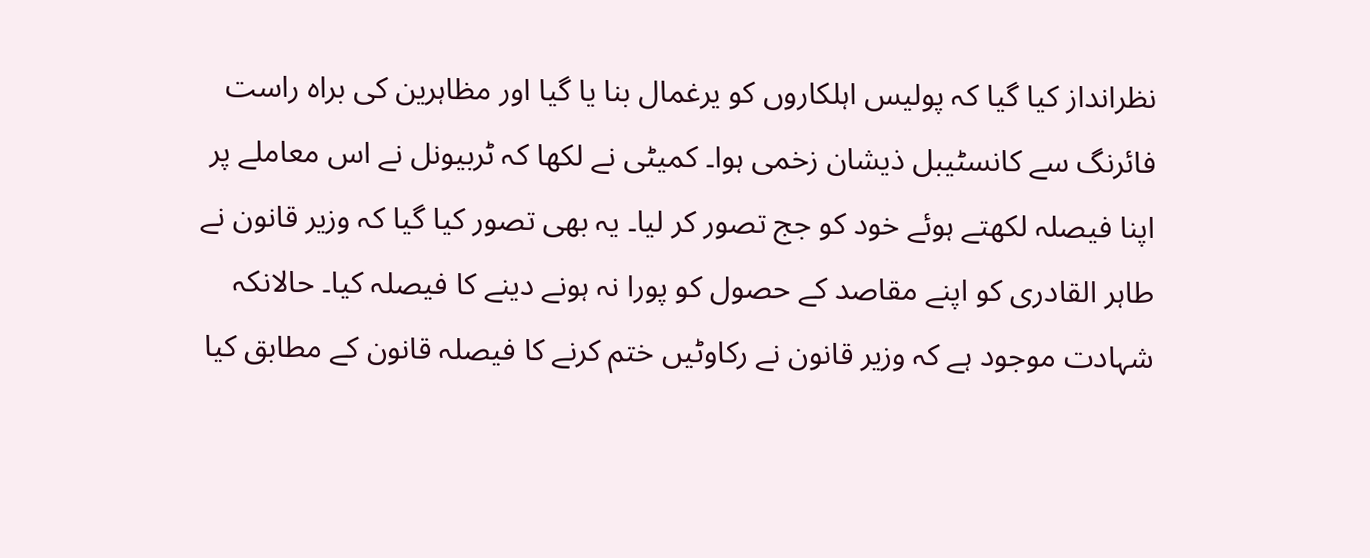نظرانداز کیا گیا کہ پولیس اہلکاروں کو یرغمال بنا یا گیا اور مظاہرین کی براہ راست فائرنگ سے کانسٹیبل ذیشان زخمی ہوا۔ کمیٹی نے لکھا کہ ٹربیونل نے اس معاملے پر اپنا فیصلہ لکھتے ہوئے خود کو جج تصور کر لیا۔ یہ بھی تصور کیا گیا کہ وزیر قانون نے طاہر القادری کو اپنے مقاصد کے حصول کو پورا نہ ہونے دینے کا فیصلہ کیا۔ حالانکہ شہادت موجود ہے کہ وزیر قانون نے رکاوٹیں ختم کرنے کا فیصلہ قانون کے مطابق کیا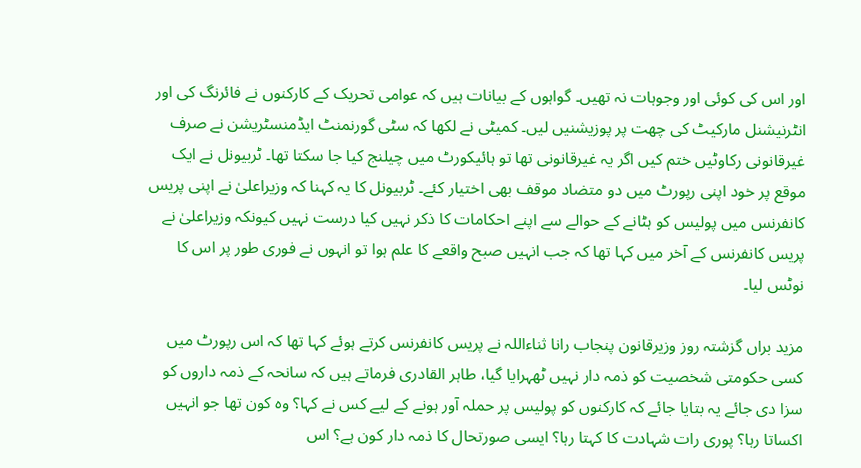اور اس کی کوئی اور وجوہات نہ تھیں۔ گواہوں کے بیانات ہیں کہ عوامی تحریک کے کارکنوں نے فائرنگ کی اور انٹرنیشنل مارکیٹ کی چھت پر پوزیشنیں لیں۔ کمیٹی نے لکھا کہ سٹی گورنمنٹ ایڈمنسٹریشن نے صرف غیرقانونی رکاوٹیں ختم کیں اگر یہ غیرقانونی تھا تو ہائیکورٹ میں چیلنج کیا جا سکتا تھا۔ ٹربیونل نے ایک موقع پر خود اپنی رپورٹ میں دو متضاد موقف بھی اختیار کئے۔ ٹربیونل کا یہ کہنا کہ وزیراعلیٰ نے اپنی پریس کانفرنس میں پولیس کو ہٹانے کے حوالے سے اپنے احکامات کا ذکر نہیں کیا درست نہیں کیونکہ وزیراعلیٰ نے پریس کانفرنس کے آخر میں کہا تھا کہ جب انہیں صبح واقعے کا علم ہوا تو انہوں نے فوری طور پر اس کا نوٹس لیا۔

مزید براں گزشتہ روز وزیرقانون پنجاب رانا ثناءاللہ نے پریس کانفرنس کرتے ہوئے کہا تھا کہ اس رپورٹ میں کسی حکومتی شخصیت کو ذمہ دار نہیں ٹھہرایا گیا، طاہر القادری فرماتے ہیں کہ سانحہ کے ذمہ داروں کو سزا دی جائے یہ بتایا جائے کہ کارکنوں کو پولیس پر حملہ آور ہونے کے لیے کس نے کہا؟ وہ کون تھا جو انہیں اکساتا رہا؟ پوری رات شہادت کا کہتا رہا؟ ایسی صورتحال کا ذمہ دار کون ہے؟ اس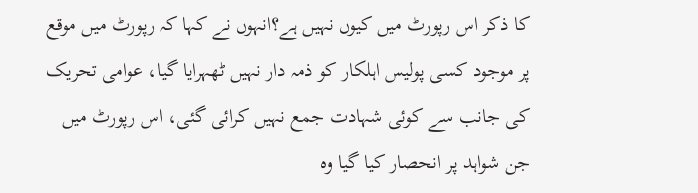کا ذکر اس رپورٹ میں کیوں نہیں ہے؟انہوں نے کہا کہ رپورٹ میں موقع پر موجود کسی پولیس اہلکار کو ذمہ دار نہیں ٹھہرایا گیا، عوامی تحریک کی جانب سے کوئی شہادت جمع نہیں کرائی گئی، اس رپورٹ میں جن شواہد پر انحصار کیا گیا وہ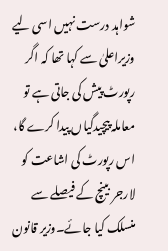شواہد درست نہیں اسی لیے وزیراعلیٰ سے کہا تھا کہ اگر رپورٹ پیش کی جاتی ہے تو معاملہ پیچیدگیاں پیدا کرے گا، اس رپورٹ کی اشاعت کو لارجر بینچ کے فیصلے سے منسلک کیا جائے۔وزیر قانون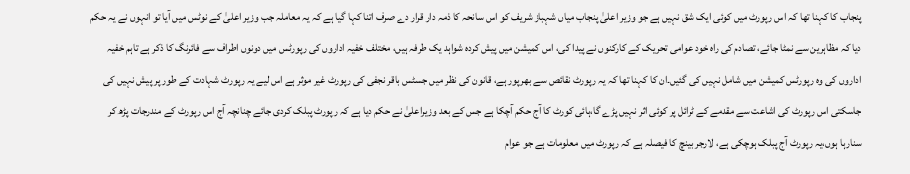پنجاب کا کہنا تھا کہ اس رپورٹ میں کوئی ایک شق نہیں ہے جو وزیر اعلیٰ پنجاب میاں شہباز شریف کو اس سانحہ کا ذمہ دار قرار دے صرف اتنا کہا گیا ہے کہ یہ معاملہ جب وزیر اعلیٰ کے نوٹس میں آیا تو انہوں نے یہ حکم دیا کہ مظاہرین سے نمٹا جائے، تصادم کی راہ خود عوامی تحریک کے کارکنوں نے پیدا کی، اس کمیشن میں پیش کردہ شواہد یک طرفہ ہیں، مختلف خفیہ اداروں کی رپورٹس میں دونوں اطراف سے فائرنگ کا ذکر ہے تاہم خفیہ اداروں کی وہ رپورٹس کمیشن میں شامل نہیں کی گئیں۔ان کا کہنا تھا کہ یہ رپورٹ نقائص سے بھرپور ہے، قانون کی نظر میں جسٹس باقر نجفی کی رپورٹ غیر موثر ہے اس لیے یہ رپورٹ شہادت کے طور پر پیش نہیں کی جاسکتی اس رپورٹ کی اشاعت سے مقدمے کے ٹرائل پر کوئی اثر نہیں پڑے گا،ہائی کورٹ کا آج حکم آچکا ہے جس کے بعد وزیراعلیٰ نے حکم دیا ہے کہ رپورٹ پبلک کردی جائے چنانچہ آج اس رپورٹ کے مندرجات پڑھ کر سنارہا ہوں،یہ رپورٹ آج پبلک ہوچکی ہے، لارجر بینچ کا فیصلہ ہے کہ رپورٹ میں معلومات ہے جو عوام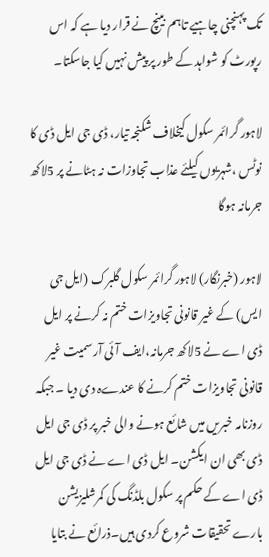تک پہنچنی چاہیے تاہم بینچ نے قرار دیا ہے کہ اس رپورٹ کو شواہد کے طور پر پیش نہیں کیا جاسکتا۔

لاہور گرائمر سکول کیخلاف شکنجہ تیار، ڈی جی ایل ڈی کا نوٹس ،شہریوں کیلئے عذاب تجاوزات نہ ہٹانے پر 5لاکھ جرمانہ ہوگا

لاہور (خبرنگار) لاہور گرائمر سکول گلبرک (ایل جی ایس) کے غیر قانونی تجاویزات ختم نہ کرنے پر ایل ڈی اے نے 5لاکھ جرمانہ،ایف آئی آرسمیت غیر قانونی تجاویزات ختم کرنے کا عندےہ دی دیا ۔ جبکہ روزنامہ خبریں میں شائع ہونے والی خبر پر ڈی جی ایل ڈی بھی ان ایکشن۔ ایل ڈی اے نے ڈی جی ایل ڈی اے کے حکم پر سکول بلڈنگ کی کمرشلیزیشن بارے تحقیقات شروع کردی ہیں۔ذرائع نے بتایا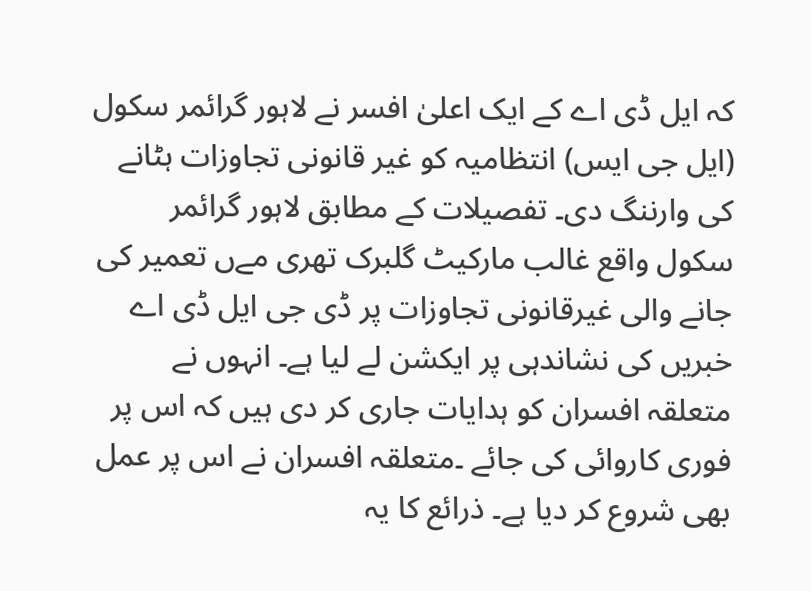کہ ایل ڈی اے کے ایک اعلیٰ افسر نے لاہور گرائمر سکول (ایل جی ایس) انتظامیہ کو غیر قانونی تجاوزات ہٹانے کی وارننگ دی۔ تفصیلات کے مطابق لاہور گرائمر سکول واقع غالب مارکیٹ گلبرک تھری مےں تعمیر کی جانے والی غیرقانونی تجاوزات پر ڈی جی ایل ڈی اے خبریں کی نشاندہی پر ایکشن لے لیا ہے۔ انہوں نے متعلقہ افسران کو ہدایات جاری کر دی ہیں کہ اس پر فوری کاروائی کی جائے ۔متعلقہ افسران نے اس پر عمل بھی شروع کر دیا ہے۔ ذرائع کا یہ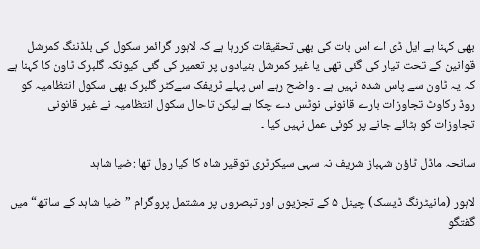بھی کہنا ہے ایل ڈی اے اس بات کی بھی تحقیقات کررہا ہے کہ لاہور گرائمر سکول کی بلڈننگ کمرشل قوانین کے تحت تیار کی گئی تھی یا غیر کمرشل بنیادوں پر تعمیر کی گئی کیونکہ گلبرک ٹاون کا کہنا ہے کہ یہ ٹاون سے پاس شدہ نہیں ہے ۔ واضح رہے اس پہلے ٹریفک سےکٹر گلبرک بھی سکول انتظامیہ کو روڈ رکاوٹ تجاوزات بارے قانونی نوٹس دے چکا ہے لیکن تاحال سکول انتظامیہ نے غیر قانونی تجاوزات کو ہٹائے جانے پر کوئی عمل نہیں کیا ۔

سانحہ ماڈل ٹاؤن شہباز شریف نہ سہی سیکرٹری توقیر شاہ کا کیا رول تھا :ضیا شاہد

لاہور (مانیٹرنگ ڈیسک) چینل ۵ کے تجزیوں اور تبصروں پر مشتمل پروگرام ”ضیا شاہد کے ساتھ“ میں گفتگو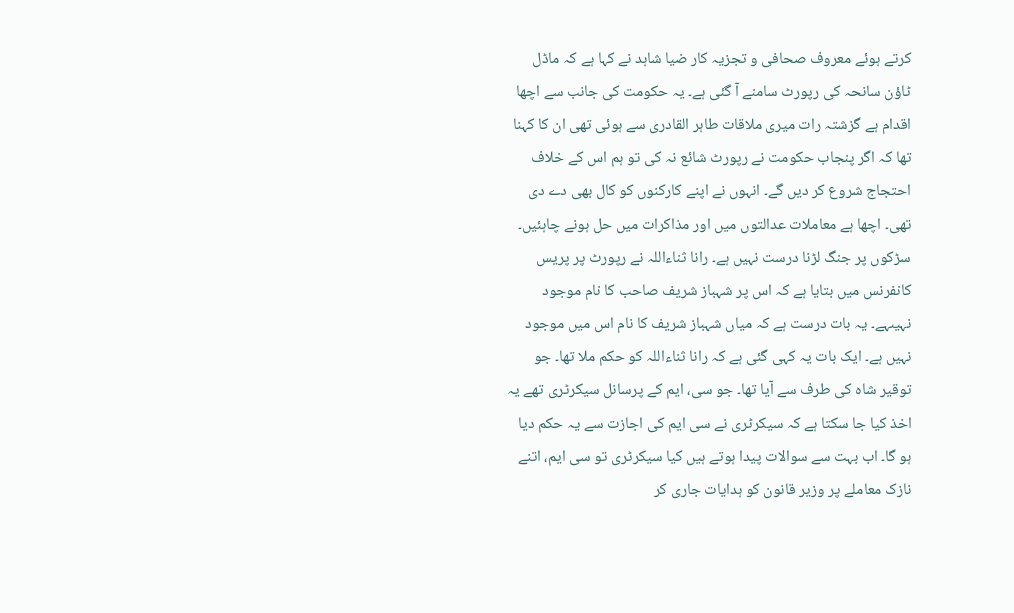کرتے ہوئے معروف صحافی و تجزیہ کار ضیا شاہد نے کہا ہے کہ ماڈل ٹاؤن سانحہ کی رپورٹ سامنے آ گئی ہے۔ یہ حکومت کی جانب سے اچھا اقدام ہے گزشتہ رات میری ملاقات طاہر القادری سے ہوئی تھی ان کا کہنا تھا کہ اگر پنجاب حکومت نے رپورٹ شائع نہ کی تو ہم اس کے خلاف احتجاج شروع کر دیں گے۔ انہوں نے اپنے کارکنوں کو کال بھی دے دی تھی۔ اچھا ہے معاملات عدالتوں میں اور مذاکرات میں حل ہونے چاہئیں۔ سڑکوں پر جنگ لڑنا درست نہیں ہے۔ رانا ثناءاللہ نے رپورٹ پر پریس کانفرنس میں بتایا ہے کہ اس پر شہباز شریف صاحب کا نام موجود نہیںہے۔ یہ بات درست ہے کہ میاں شہباز شریف کا نام اس میں موجود نہیں ہے۔ ایک بات یہ کہی گئی ہے کہ رانا ثناءاللہ کو حکم ملا تھا۔ جو توقیر شاہ کی طرف سے آیا تھا۔ جو سی، ایم کے پرسانل سیکرٹری تھے یہ اخذ کیا جا سکتا ہے کہ سیکرٹری نے سی ایم کی اجازت سے یہ حکم دیا ہو گا۔ اب بہت سے سوالات پیدا ہوتے ہیں کیا سیکرٹری تو سی ایم، اتنے نازک معاملے پر وزیر قانون کو ہدایات جاری کر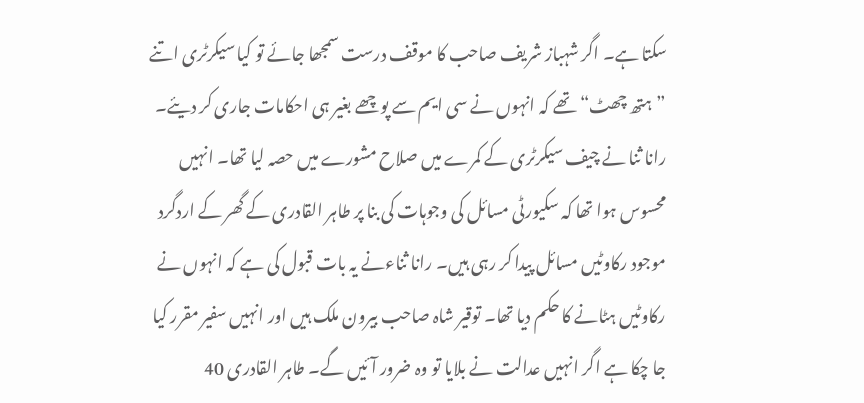سکتا ہے۔ اگر شہباز شریف صاحب کا موقف درست سمجھا جائے تو کیا سیکرٹری اتنے ”ہتھ چھٹ“ تھے کہ انہوں نے سی ایم سے پوچھے بغیر ہی احکامات جاری کر دیئے۔ رانا ثنا نے چیف سیکرٹری کے کمرے میں صلاح مشورے میں حصہ لیا تھا۔ انہیں محسوس ہوا تھا کہ سکیورٹی مسائل کی وجوہات کی بنا پر طاہر القادری کے گھر کے اردگرد موجود رکاوٹیں مسائل پیدا کر رہی ہیں۔ رانا ثناءنے یہ بات قبول کی ہے کہ انہوں نے رکاوٹیں ہٹانے کا حکم دیا تھا۔ توقیر شاہ صاحب بیرون ملک ہیں اور انہیں سفیر مقرر کیا جا چکا ہے اگر انہیں عدالت نے بلایا تو وہ ضرور آئیں گے۔ طاہر القادری 40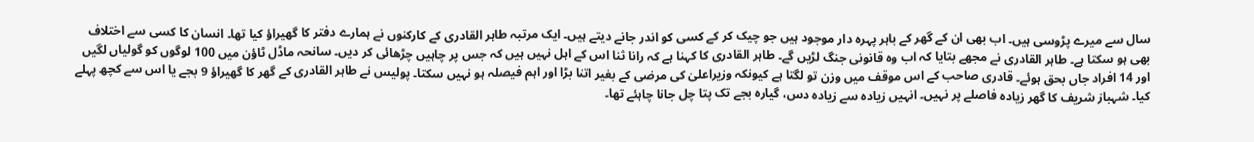سال سے میرے پڑوسی ہیں۔ اب بھی ان کے گھر کے باہر پہرہ دار موجود ہیں جو چیک کر کے کسی کو اندر جانے دیتے ہیں۔ ایک مرتبہ طاہر القادری کے کارکنوں نے ہمارے دفتر کا گھیراؤ کیا تھا۔ انسان کا کسی سے اختلاف بھی ہو سکتا ہے۔ طاہر القادری نے مجھے بتایا کہ اب وہ قانونی جنگ لڑیں گے۔ طاہر القادری کا کہنا ہے کہ رانا ثنا اس کے اہل نہیں ہیں کہ جس پر چاہیں چڑھائی کر دیں۔ سانحہ ماڈل ٹاؤن میں 100 لوگوں کو گولیاں لگیں اور 14 افراد جاں بحق ہوئے۔ قادری صاحب کے اس موقف میں وزن تو لگتا ہے کیونکہ وزیراعلیٰ کی مرضی کے بغیر اتنا بڑا اور اہم فیصلہ ہو نہیں سکتا۔ پولیس نے طاہر القادری کے گھر کا گھیراؤ 9 بجے یا اس سے کچھ پہلے کیا۔ شہباز شریف کا گھر زیادہ فاصلے پر نہیں۔ انہیں زیادہ سے زیادہ دس، گیارہ بجے تک پتا چل جانا چاہئے تھا۔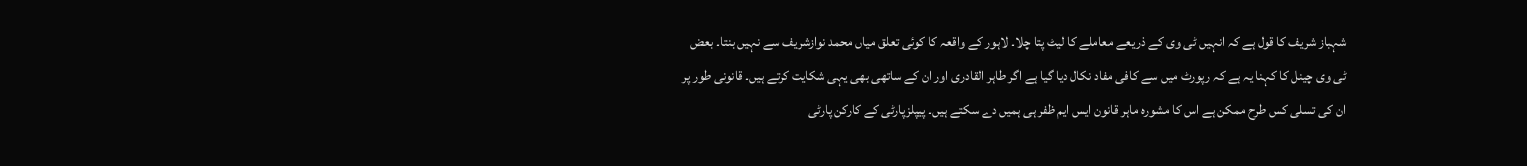شہباز شریف کا قول ہے کہ انہیں ٹی وی کے ذریعے معاملے کا لیٹ پتا چلا۔ لاہور کے واقعہ کا کوئی تعلق میاں محمد نوازشریف سے نہیں بنتا۔ بعض ٹی وی چینل کا کہنا یہ ہے کہ رپورٹ میں سے کافی مفاد نکال دیا گیا ہے اگر طاہر القادری اور ان کے ساتھی بھی یہی شکایت کرتے ہیں۔ قانونی طور پر ان کی تسلی کس طرح ممکن ہے اس کا مشورہ ماہر قانون ایس ایم ظفر ہی ہمیں دے سکتے ہیں۔ پیپلزپارٹی کے کارکن پارٹی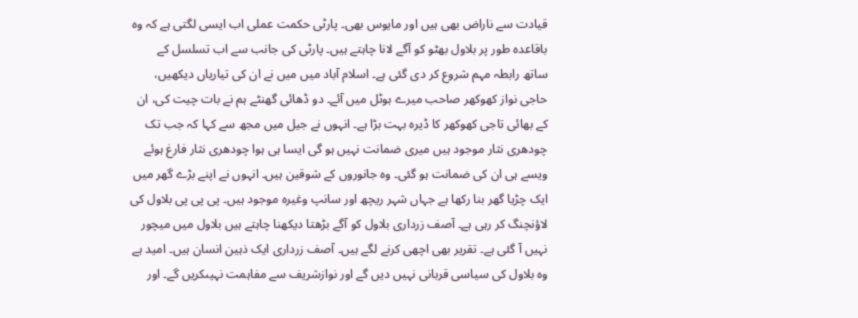قیادت سے ناراض بھی ہیں اور مایوس بھی۔ پارٹی حکمت عملی اب ایسی لگتی ہے کہ وہ باقاعدہ طور پر بلاول بھٹو کو آگے لانا چاہتے ہیں۔ پارٹی کی جانب سے اب تسلسل کے ساتھ رابطہ مہم شروع کر دی گئی ہے۔ اسلام آباد میں میں نے ان کی تیاریاں دیکھیں، حاجی نواز کھوکھر صاحب میرے ہوٹل میں آئے۔ دو ڈھائی گھنٹے ہم نے بات چیت کی، ان کے بھائی تاجی کھوکھر کا ڈیرہ بہت بڑا ہے۔ انہوں نے جیل میں مجھ سے کہا کہ جب تک چودھری نثار موجود ہیں میری ضمانت نہیں ہو گی ایسا ہی ہوا چودھری نثار فارغ ہوئے ویسے ہی ان کی ضمانت ہو گئی۔ وہ جانوروں کے شوقین ہیں۔ انہوں نے اپنے بڑے گھر میں ایک چڑیا گھر بنا رکھا ہے جہاں شہر ریچھ اور سانپ وغیرہ موجود ہیں۔ پی پی پی بلاول کی لاؤنچنگ کر رہی ہے۔ آصف زرداری بلاول کو آگے بڑھتا دیکھنا چاہتے ہیں بلاول میں میچور نہیں آ گئی ہے۔ تقریر بھی اچھی کرنے لگے ہیں۔ آصف زرداری ایک ذہین انسان ہیں۔ امید ہے وہ بلاول کی سیاسی قربانی نہیں دیں گے اور نوازشریف سے مفاہمت نہیںکریں گے۔ اور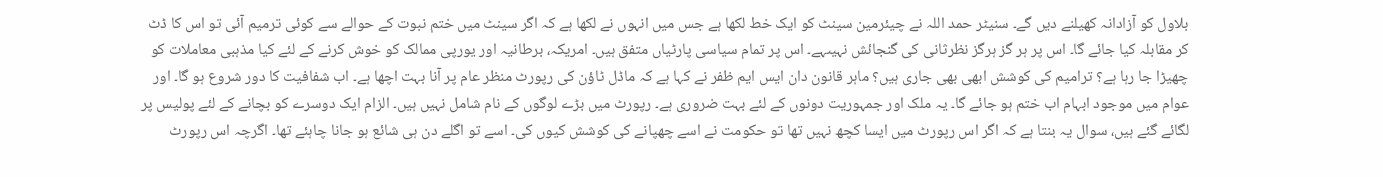بلاول کو آزادانہ کھیلنے دیں گے۔ سنیٹر حمد اللہ نے چیئرمین سینٹ کو ایک خط لکھا ہے جس میں انہوں نے لکھا ہے کہ اگر سینٹ میں ختم نبوت کے حوالے سے کوئی ترمیم آئی تو اس کا ڈٹ کر مقابلہ کیا جائے گا۔ اس پر ہر گز ہرگز نظرثانی کی گنجائش نہیںہے۔ اس پر تمام سیاسی پارٹیاں متفق ہیں۔ امریکہ، برطانیہ اور یورپی ممالک کو خوش کرنے کے لئے کیا مذہبی معاملات کو چھیڑا جا رہا ہے؟ ترامیم کی کوشش ابھی بھی جاری ہیں؟ ماہر قانون دان ایس ایم ظفر نے کہا ہے کہ ماڈل ٹاؤن کی رپورٹ منظر عام پر آنا بہت اچھا ہے۔ اب شفافیت کا دور شروع ہو گا۔ اور عوام میں موجود ابہام اب ختم ہو جائے گا۔ یہ ملک اور جمہوریت دونوں کے لئے بہت ضروری ہے۔ رپورٹ میں بڑے لوگوں کے نام شامل نہیں ہیں۔ الزام ایک دوسرے کو بچانے کے لئے پولیس پر لگائے گئے ہیں، سوال یہ بنتا ہے کہ اگر اس رپورٹ میں ایسا کچھ نہیں تھا تو حکومت نے اسے چھپانے کی کوشش کیوں کی۔ اسے تو اگلے دن ہی شائع ہو جانا چاہئے تھا۔ اگرچہ اس رپورٹ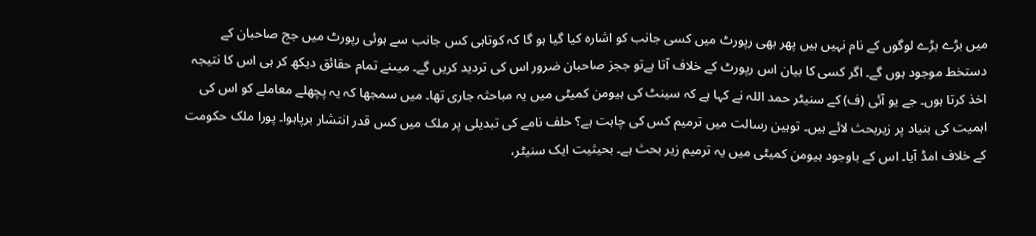میں بڑے بڑے لوگوں کے نام نہیں ہیں پھر بھی رپورٹ میں کسی جانب کو اشارہ کیا گیا ہو گا کہ کوتاہی کس جانب سے ہوئی رپورٹ میں جج صاحبان کے دستخط موجود ہوں گے۔ اگر کسی کا بیان اس رپورٹ کے خلاف آتا ہےتو ججز صاحبان ضرور اس کی تردید کریں گے۔ میںنے تمام حقائق دیکھ کر ہی اس کا نتیجہ اخذ کرتا ہوں۔ جے یو آئی (ف) کے سنیٹر حمد اللہ نے کہا ہے کہ سینٹ کی ہیومن کمیٹی میں یہ مباحثہ جاری تھا۔ میں سمجھا کہ یہ پچھلے معاملے کو اس کی اہمیت کی بنیاد پر زیربحث لائے ہیں۔ توہین رسالت میں ترمیم کس کی چاہت ہے؟ حلف نامے کی تبدیلی پر ملک میں کس قدر انتشار برپاہوا۔ پورا ملک حکومت کے خلاف امڈ آیا۔ اس کے باوجود ہیومن کمیٹی میں یہ ترمیم زیر بحث ہے۔ بحیثیت ایک سنیٹر،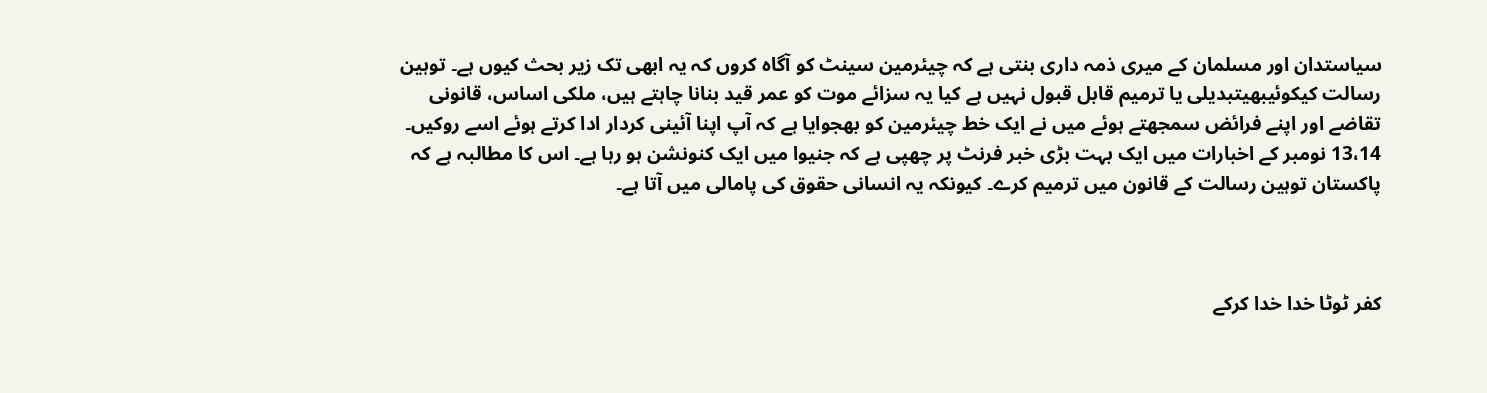سیاستدان اور مسلمان کے میری ذمہ داری بنتی ہے کہ چیئرمین سینٹ کو آگاہ کروں کہ یہ ابھی تک زیر بحث کیوں ہے۔ توہین رسالت کیکوئیبھیتبدیلی یا ترمیم قابل قبول نہیں ہے کیا یہ سزائے موت کو عمر قید بنانا چاہتے ہیں، ملکی اساس، قانونی تقاضے اور اپنے فرائض سمجھتے ہوئے میں نے ایک خط چیئرمین کو بھجوایا ہے کہ آپ اپنا آئینی کردار ادا کرتے ہوئے اسے روکیں۔ 13،14 نومبر کے اخبارات میں ایک بہت بڑی خبر فرنٹ پر چھپی ہے کہ جنیوا میں ایک کنونشن ہو رہا ہے۔ اس کا مطالبہ ہے کہ پاکستان توہین رسالت کے قانون میں ترمیم کرے۔ کیونکہ یہ انسانی حقوق کی پامالی میں آتا ہے۔



کفر ٹوٹا خدا خدا کرکے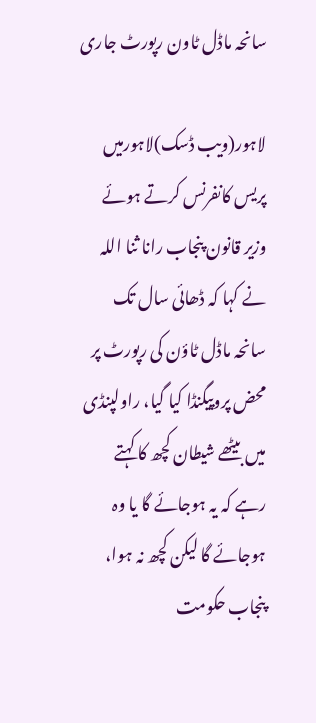سانحہ ماڈل ٹاون رپورٹ جاری

لاہور(ویب ڈسک)لاہورمیں پریس کانفرنس کرتے ہوئے وزیر قانون پنجاب رانا ثنا اللہ نے کہا کہ ڈھائی سال تک سانحہ ماڈل ٹاؤن کی رپورٹ پر محض پروپیگنڈا کیا گیا، راولپنڈی میں بیٹھے شیطان کچھ کا کہتے رہے کہ یہ ہوجائے گا یا وہ ہوجائے گا لیکن کچھ نہ ہوا، پنجاب حکومت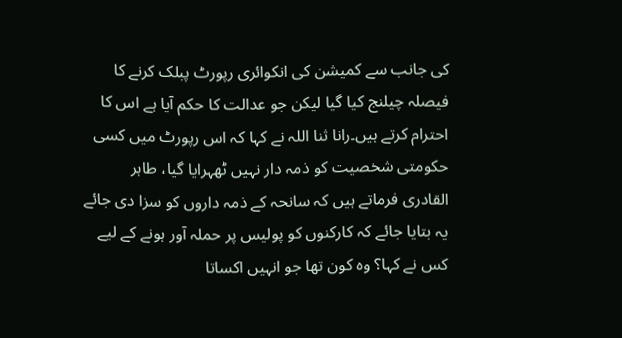کی جانب سے کمیشن کی انکوائری رپورٹ پبلک کرنے کا فیصلہ چیلنج کیا گیا لیکن جو عدالت کا حکم آیا ہے اس کا احترام کرتے ہیں۔رانا ثنا اللہ نے کہا کہ اس رپورٹ میں کسی حکومتی شخصیت کو ذمہ دار نہیں ٹھہرایا گیا، طاہر القادری فرماتے ہیں کہ سانحہ کے ذمہ داروں کو سزا دی جائے یہ بتایا جائے کہ کارکنوں کو پولیس پر حملہ آور ہونے کے لیے کس نے کہا؟ وہ کون تھا جو انہیں اکساتا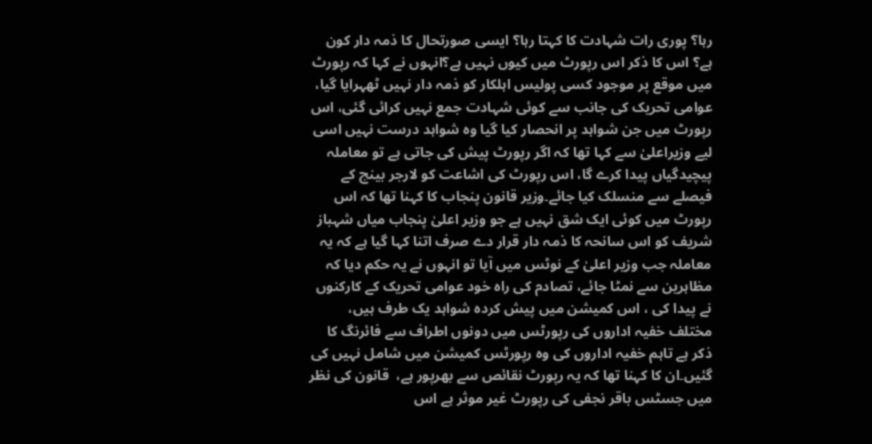رہا؟ پوری رات شہادت کا کہتا رہا؟ ایسی صورتحال کا ذمہ دار کون ہے؟ اس کا ذکر اس رپورٹ میں کیوں نہیں ہے؟انہوں نے کہا کہ رپورٹ میں موقع پر موجود کسی پولیس اہلکار کو ذمہ دار نہیں ٹھہرایا گیا، عوامی تحریک کی جانب سے کوئی شہادت جمع نہیں کرائی گئی، اس رپورٹ میں جن شواہد پر انحصار کیا گیا وہ شواہد درست نہیں اسی لیے وزیراعلیٰ سے کہا تھا کہ اگر رپورٹ پیش کی جاتی ہے تو معاملہ پیچیدگیاں پیدا کرے گا، اس رپورٹ کی اشاعت کو لارجر بینچ کے فیصلے سے منسلک کیا جائے۔وزیر قانون پنجاب کا کہنا تھا کہ اس رپورٹ میں کوئی ایک شق نہیں ہے جو وزیر اعلیٰ پنجاب میاں شہباز شریف کو اس سانحہ کا ذمہ دار قرار دے صرف اتنا کہا گیا ہے کہ یہ معاملہ جب وزیر اعلیٰ کے نوٹس میں آیا تو انہوں نے یہ حکم دیا کہ مظاہرین سے نمٹا جائے، تصادم کی راہ خود عوامی تحریک کے کارکنوں نے پیدا کی ، اس کمیشن میں پیش کردہ شواہد یک طرف ہیں، مختلف خفیہ اداروں کی رپورٹس میں دونوں اطراف سے فائرنگ کا ذکر ہے تاہم خفیہ اداروں کی وہ رپورٹس کمیشن میں شامل نہیں کی گئیں۔ان کا کہنا تھا کہ یہ رپورٹ نقائص سے بھرپور ہے،  قانون کی نظر میں جسٹس باقر نجفی کی رپورٹ غیر موثر ہے اس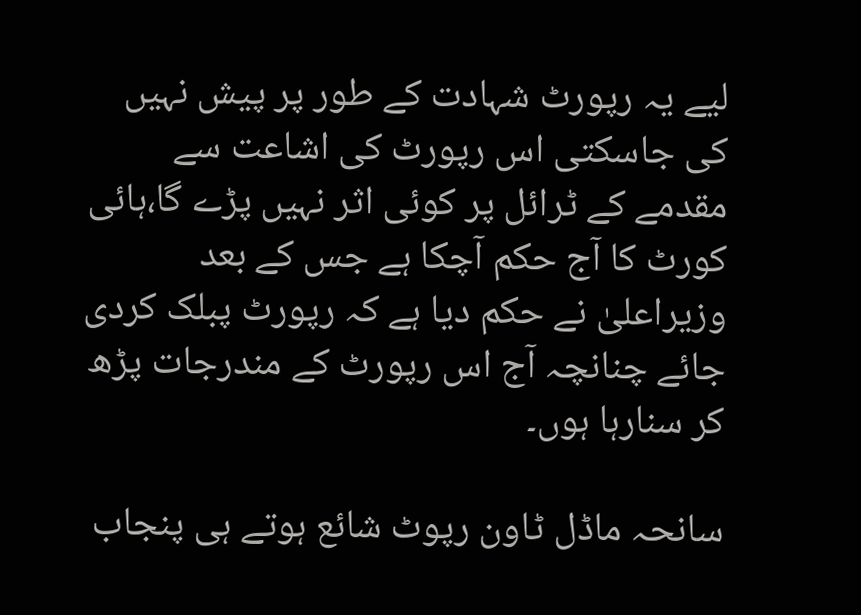لیے یہ رپورٹ شہادت کے طور پر پیش نہیں کی جاسکتی اس رپورٹ کی اشاعت سے مقدمے کے ٹرائل پر کوئی اثر نہیں پڑے گا،ہائی کورٹ کا آج حکم آچکا ہے جس کے بعد وزیراعلیٰ نے حکم دیا ہے کہ رپورٹ پبلک کردی جائے چنانچہ آج اس رپورٹ کے مندرجات پڑھ کر سنارہا ہوں۔

سانحہ ماڈل ٹاون رپوٹ شائع ہوتے ہی پنجاب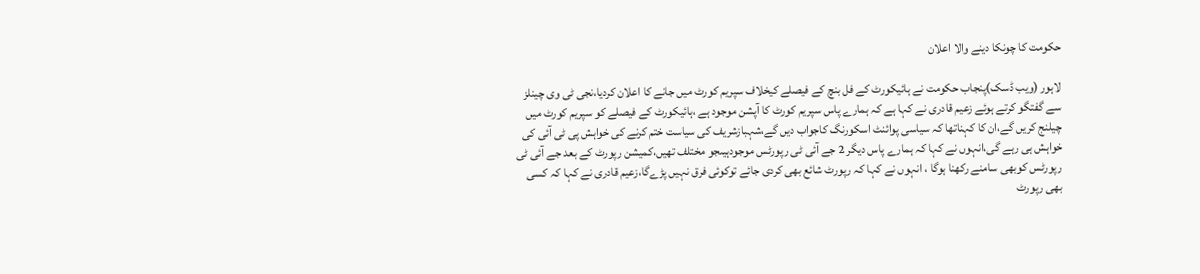حکومت کا چونکا دینے والا اعلان

لاہور (ویب ڈسک)پنجاب حکومت نے ہائیکورٹ کے فل بنچ کے فیصلے کیخلاف سپریم کورٹ میں جانے کا اعلان کردیا،نجی ٹی وی چینلز سے گفتگو کرتے ہوئے زعیم قادری نے کہا ہے کہ ہمارے پاس سپریم کورٹ کا آپشن موجود ہے ،ہائیکورٹ کے فیصلے کو سپریم کورٹ میں چیلنج کریں گے،ان کا کہناتھا کہ سیاسی پوائنٹ اسکورنگ کاجواب دیں گے،شہبازشریف کی سیاست ختم کرنے کی خواہش پی ٹی آئی کی خواہش ہی رہے گی،انہوں نے کہا کہ ہمارے پاس دیگر 2 جے آئی ٹی رپورٹس موجودہیںجو مختلف تھیں،کمیشن رپورٹ کے بعد جے آئی ٹی رپورٹس کوبھی سامنے رکھنا ہوگا ، انہوں نے کہا کہ رپورٹ شائع بھی کردی جائے توکوئی فرق نہیں پڑےگا،زعیم قادری نے کہا کہ کسی بھی رپورٹ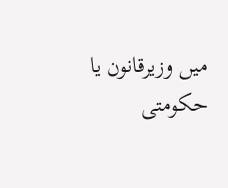میں وزیرقانون یا حکومتی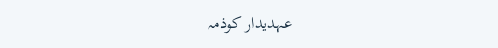عہدیدار کوذمہ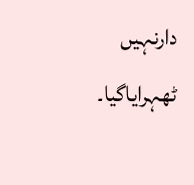دارنہیں ٹھہرایاگیا۔